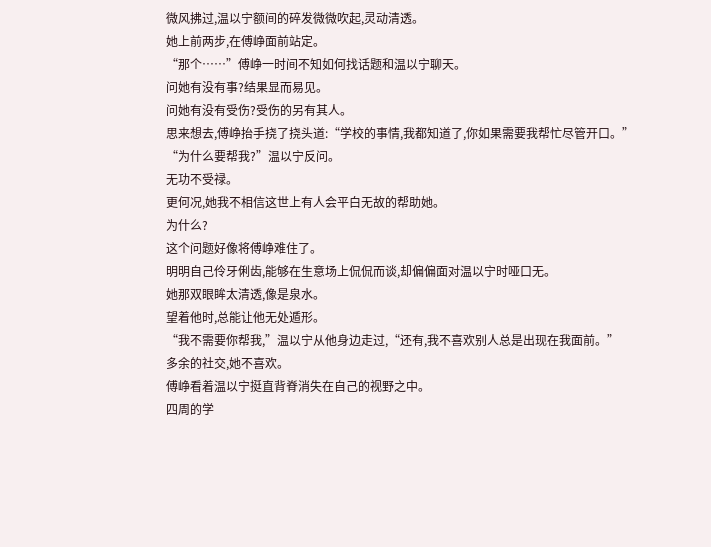微风拂过,温以宁额间的碎发微微吹起,灵动清透。
她上前两步,在傅峥面前站定。
“那个……”傅峥一时间不知如何找话题和温以宁聊天。
问她有没有事?结果显而易见。
问她有没有受伤?受伤的另有其人。
思来想去,傅峥抬手挠了挠头道:“学校的事情,我都知道了,你如果需要我帮忙尽管开口。”
“为什么要帮我?”温以宁反问。
无功不受禄。
更何况,她我不相信这世上有人会平白无故的帮助她。
为什么?
这个问题好像将傅峥难住了。
明明自己伶牙俐齿,能够在生意场上侃侃而谈,却偏偏面对温以宁时哑口无。
她那双眼眸太清透,像是泉水。
望着他时,总能让他无处遁形。
“我不需要你帮我,”温以宁从他身边走过,“还有,我不喜欢别人总是出现在我面前。”
多余的社交,她不喜欢。
傅峥看着温以宁挺直背脊消失在自己的视野之中。
四周的学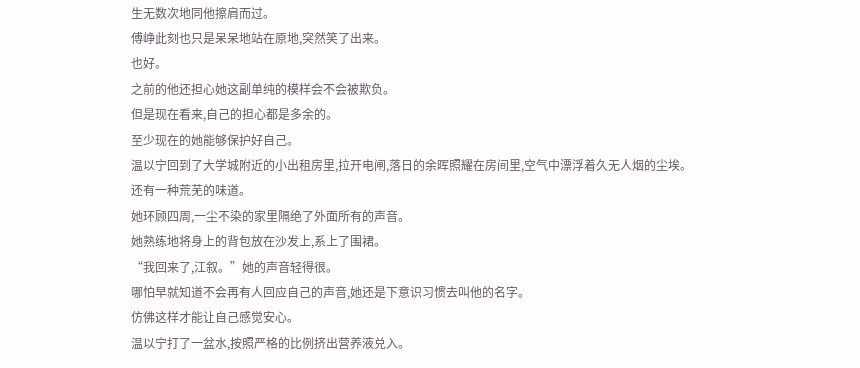生无数次地同他擦肩而过。
傅峥此刻也只是呆呆地站在原地,突然笑了出来。
也好。
之前的他还担心她这副单纯的模样会不会被欺负。
但是现在看来,自己的担心都是多余的。
至少现在的她能够保护好自己。
温以宁回到了大学城附近的小出租房里,拉开电闸,落日的余晖照耀在房间里,空气中漂浮着久无人烟的尘埃。
还有一种荒芜的味道。
她环顾四周,一尘不染的家里隔绝了外面所有的声音。
她熟练地将身上的背包放在沙发上,系上了围裙。
“我回来了,江叙。”她的声音轻得很。
哪怕早就知道不会再有人回应自己的声音,她还是下意识习惯去叫他的名字。
仿佛这样才能让自己感觉安心。
温以宁打了一盆水,按照严格的比例挤出营养液兑入。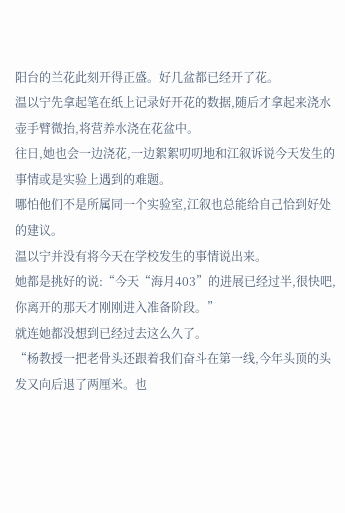阳台的兰花此刻开得正盛。好几盆都已经开了花。
温以宁先拿起笔在纸上记录好开花的数据,随后才拿起来浇水壶手臂微抬,将营养水浇在花盆中。
往日,她也会一边浇花,一边絮絮叨叨地和江叙诉说今天发生的事情或是实验上遇到的难题。
哪怕他们不是所属同一个实验室,江叙也总能给自己恰到好处的建议。
温以宁并没有将今天在学校发生的事情说出来。
她都是挑好的说:“今天“海月403”的进展已经过半,很快吧,你离开的那天才刚刚进入准备阶段。”
就连她都没想到已经过去这么久了。
“杨教授一把老骨头还跟着我们奋斗在第一线,今年头顶的头发又向后退了两厘米。也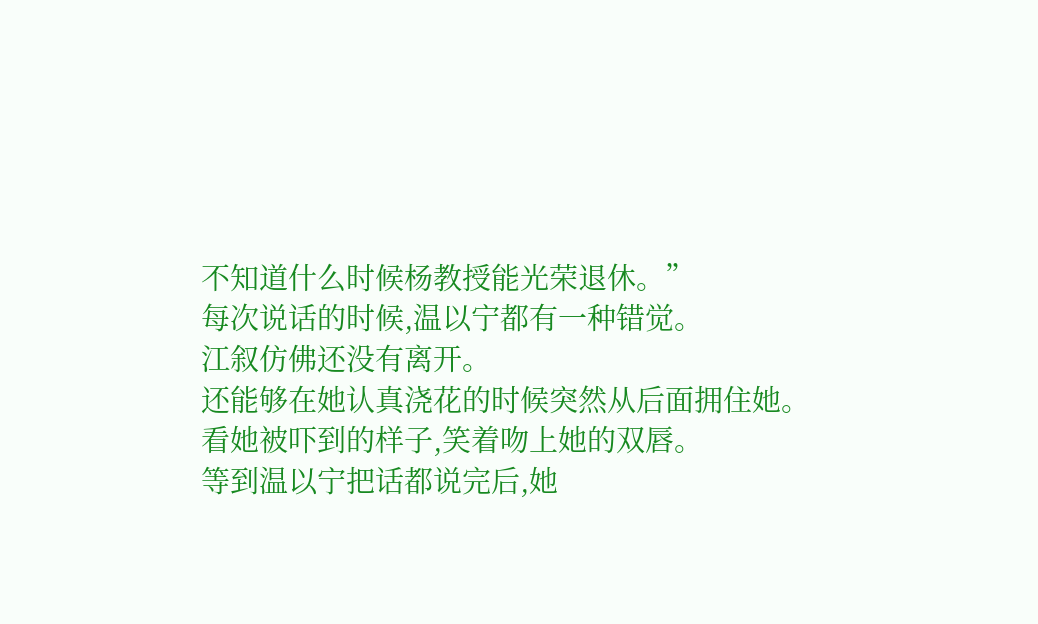不知道什么时候杨教授能光荣退休。”
每次说话的时候,温以宁都有一种错觉。
江叙仿佛还没有离开。
还能够在她认真浇花的时候突然从后面拥住她。
看她被吓到的样子,笑着吻上她的双唇。
等到温以宁把话都说完后,她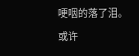哽咽的落了泪。
或许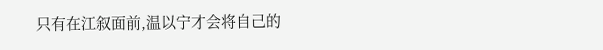只有在江叙面前,温以宁才会将自己的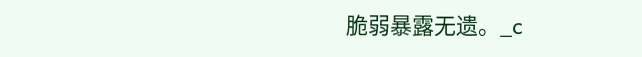脆弱暴露无遗。_c